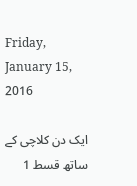Friday, January 15, 2016

ایک دن کلاچی کے ساتھ قسط 1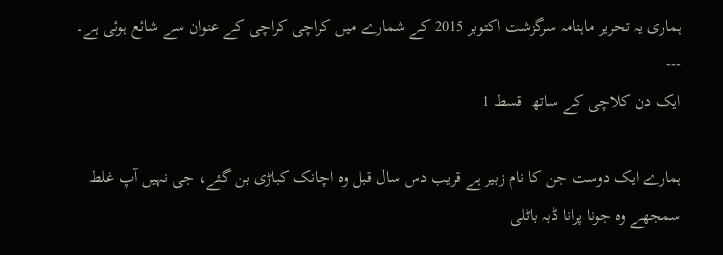ہماری یہ تحریر ماہنامہ سرگزشت اکتوبر 2015 کے شمارے میں کراچی کراچی کے عنوان سے شائع ہوئی ہے۔
---
ایک دن کلاچی کے ساتھ  قسط 1

ہمارے ایک دوست جن کا نام زبیر ہے قریب دس سال قبل وہ اچانک کباڑی بن گئے، جی نہیں آپ غلط سمجھے وہ جونا پرانا ڈبہ باٹلی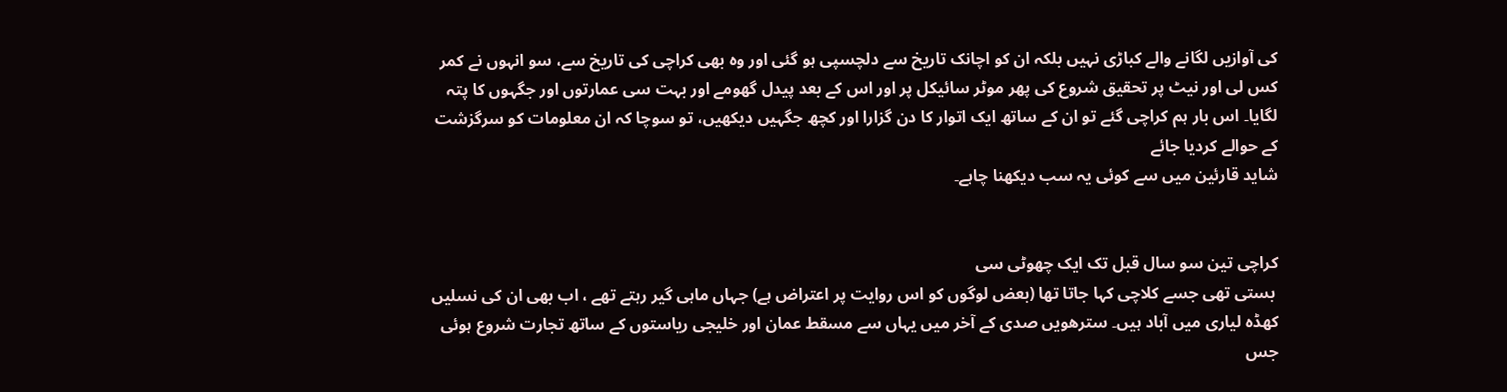کی آوازیں لگانے والے کباڑی نہیں بلکہ ان کو اچانک تاریخ سے دلچسپی ہو گئی اور وہ بھی کراچی کی تاریخ سے، سو انہوں نے کمر کس لی اور نیٹ پر تحقیق شروع کی پھر موٹر سائیکل پر اور اس کے بعد پیدل گھومے اور بہت سی عمارتوں اور جگہوں کا پتہ لگایا۔ اس بار ہم کراچی گئے تو ان کے ساتھ ایک اتوار کا دن گزارا اور کچھ جگہیں دیکھیں، تو سوچا کہ ان معلومات کو سرگزشت کے حوالے کردیا جائے
شاید قارئین میں سے کوئی یہ سب دیکھنا چاہے۔


کراچی تین سو سال قبل تک ایک چھوٹی سی
 بستی تھی جسے کلاچی کہا جاتا تھا (بعض لوگوں کو اس روایت پر اعتراض ہے) جہاں ماہی گیر رہتے تھے ، اب بھی ان کی نسلیں کھڈہ لیاری میں آباد ہیں۔ سترھویں صدی کے آخر میں یہاں سے مسقط عمان اور خلیجی ریاستوں کے ساتھ تجارت شروع ہوئی جس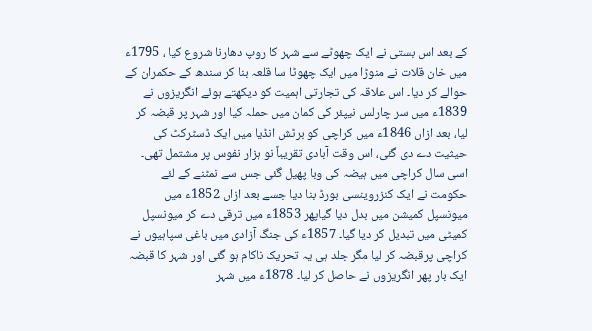کے بعد اس بستی نے ایک چھوٹے سے شہر کا روپ دھارنا شروع کیا ، 1795ء میں خان قلات نے منوڑا میں ایک چھوٹا سا قلعہ بنا کر سندھ کے حکمران کے حوالے کر دیا۔ اس علاقہ کی تجارتی اہمیت کو دیکھتے ہوئے انگریزوں نے 1839ء میں سر چارلس نیپئر کی کمان میں حملہ کیا اور شہر پر قبضہ کر لیا، بعد ازاں 1846ء میں کراچی کو برٹش انڈیا میں ایک ڈسٹرکٹ کی حیثیت دے دی گئی، اس وقت آبادی تقریباً نو ہزار نفوس پر مشتمل تھی۔ اسی سال کراچی میں ہیضہ کی وبا پھیل گئی جس سے نمٹنے کے لئے حکومت نے ایک کنزروینسی بورڈ بنا دیا جسے بعد ازاں 1852ء میں میونسپل کمیشن میں بدل دیا گیاپھر 1853ء میں ترقی دے کر میونسپل کمیٹی میں تبدیل کر دیا گیا۔ 1857ء کی جنگ آزادی میں باغی سپاہیوں نے کراچی پرقبضہ کر لیا مگر جلد ہی یہ تحریک ناکام ہو گئی اور شہر کا قبضہ ایک بار پھر انگریزوں نے حاصل کر لیا۔ 1878ء میں شہر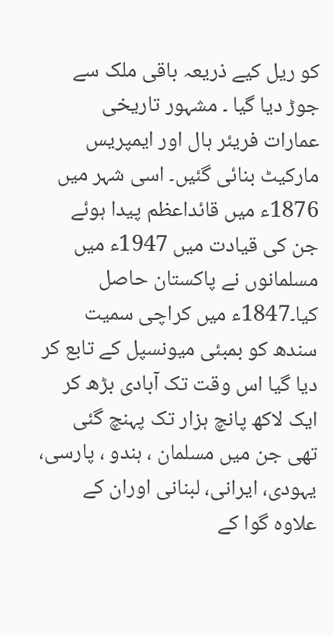کو ریل کیے ذریعہ باقی ملک سے جوڑ دیا گیا ۔ مشہور تاریخی عمارات فریئر ہال اور ایمپریس مارکیٹ بنائی گئیں۔ اسی شہر میں 1876ء میں قائداعظم پیدا ہوئے جن کی قیادت میں 1947ء میں مسلمانوں نے پاکستان حاصل کیا۔1847ء میں کراچی سمیت سندھ کو بمبئی میونسپل کے تابع کر دیا گیا اس وقت تک آبادی بڑھ کر ایک لاکھ پانچ ہزار تک پہنچ گئی تھی جن میں مسلمان ، ہندو ، پارسی، یہودی، ایرانی، لبنانی اوران کے علاوہ گوا کے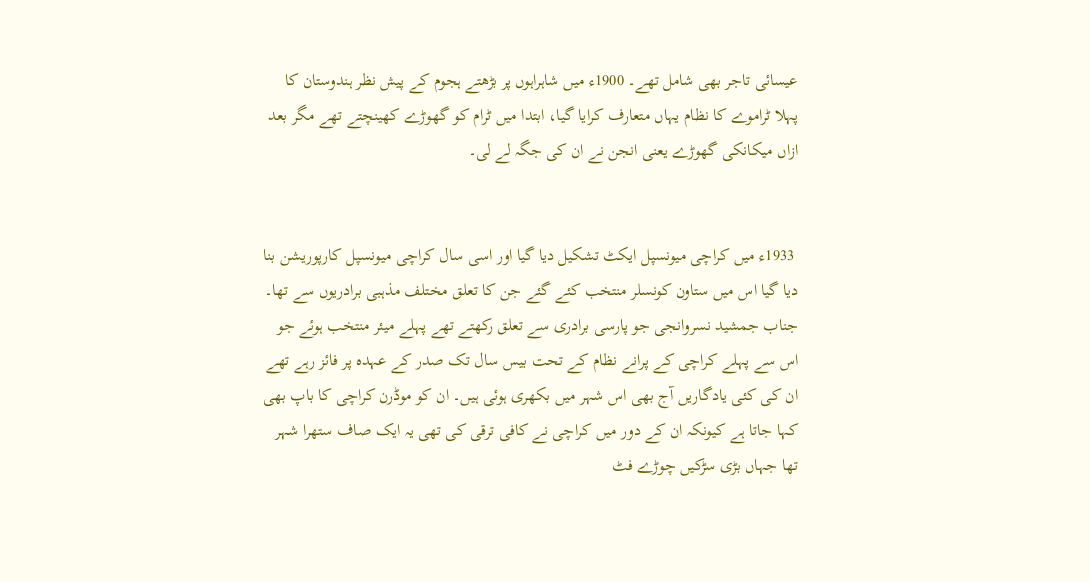عیسائی تاجر بھی شامل تھے۔ 1900ء میں شاہراہوں پر بڑھتے ہجوم کے پیش نظر ہندوستان کا پہلا ٹراموے کا نظام یہاں متعارف کرایا گیا، ابتدا میں ٹرام کو گھوڑے کھینچتے تھے مگر بعد ازاں میکانکی گھوڑے یعنی انجن نے ان کی جگہ لے لی۔


 1933ء میں کراچی میونسپل ایکٹ تشکیل دیا گیا اور اسی سال کراچی میونسپل کارپوریشن بنا دیا گیا اس میں ستاون کونسلر منتخب کئے گئے جن کا تعلق مختلف مذہبی برادریوں سے تھا۔ جناب جمشید نسروانجی جو پارسی برادری سے تعلق رکھتے تھے پہلے میئر منتخب ہوئے جو اس سے پہلے کراچی کے پرانے نظام کے تحت بیس سال تک صدر کے عہدہ پر فائز رہے تھے ان کی کئی یادگاریں آج بھی اس شہر میں بکھری ہوئی ہیں۔ ان کو موڈرن کراچی کا باپ بھی کہا جاتا ہے کیونکہ ان کے دور میں کراچی نے کافی ترقی کی تھی یہ ایک صاف ستھرا شہر تھا جہاں بڑی سڑکیں چوڑے فٹ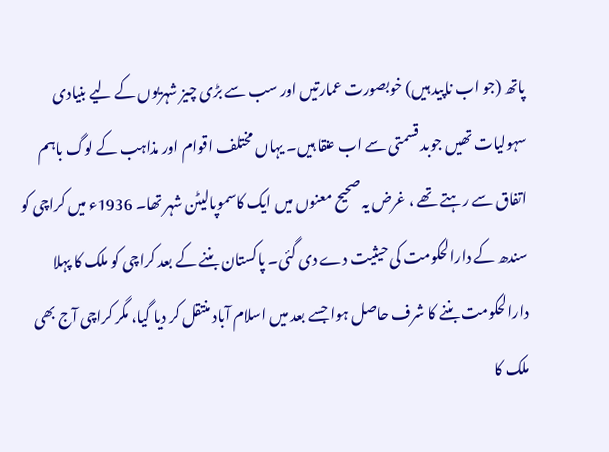پاتھ (جو اب ناپید ہیں) خوبصورت عمارتیں اور سب سے بڑی چیز شہریوں کے لیے بنیادی سہولیات تھیں جوبد قسمتی سے اب عنقا ہیں۔ یہاں مختلف اقوام اور مذاہب کے لوگ باہم اتفاق سے رہتے تھے ، غرض یہ صحیح معنوں میں ایک کاسموپالیٹن شہر تھا۔ 1936ء میں کراچی کو سندھ کے دارالحکومت کی حیثیت دے دی گئی۔ پاکستان بننے کے بعد کراچی کو ملک کا پہلا دارالحکومت بننے کا شرف حاصل ہوا جسے بعد میں اسلام آباد منتقل کر دیا گیا، مگر کراچی آج بھی ملک کا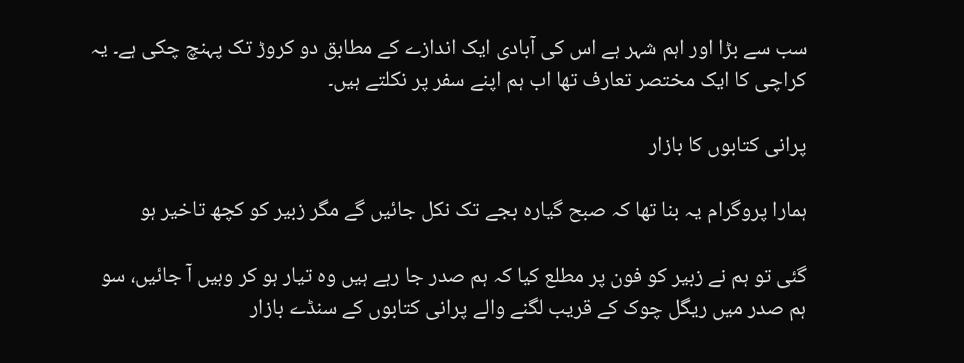سب سے بڑا اور اہم شہر ہے اس کی آبادی ایک اندازے کے مطابق دو کروڑ تک پہنچ چکی ہے۔ یہ کراچی کا ایک مختصر تعارف تھا اب ہم اپنے سفر پر نکلتے ہیں۔

پرانی کتابوں کا بازار

ہمارا پروگرام یہ بنا تھا کہ صبح گیارہ بجے تک نکل جائیں گے مگر زبیر کو کچھ تاخیر ہو

گئی تو ہم نے زبیر کو فون پر مطلع کیا کہ ہم صدر جا رہے ہیں وہ تیار ہو کر وہیں آ جائیں، سو ہم صدر میں ریگل چوک کے قریب لگنے والے پرانی کتابوں کے سنڈے بازار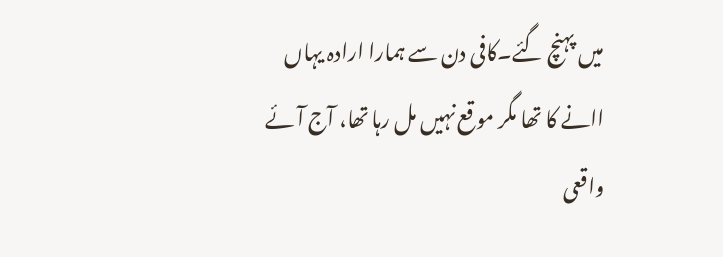میں پہنچ گئے۔کافی دن سے ہمارا ارادہ یہاں اانے کا تھا مگر موقع نہیں مل رہا تھا، آج آئے واقعی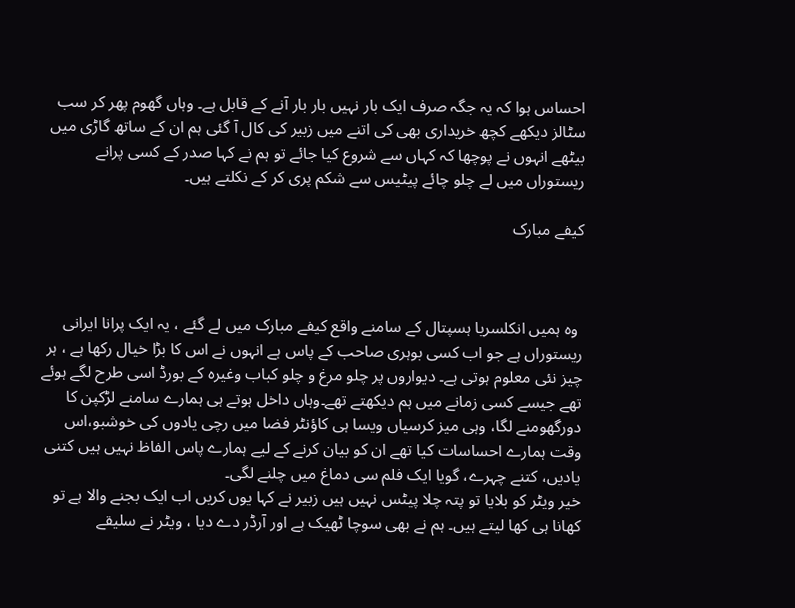احساس ہوا کہ یہ جگہ صرف ایک بار نہیں بار بار آنے کے قابل ہے۔ وہاں گھوم پھر کر سب سٹالز دیکھے کچھ خریداری بھی کی اتنے میں زبیر کی کال آ گئی ہم ان کے ساتھ گاڑی میں بیٹھے انہوں نے پوچھا کہ کہاں سے شروع کیا جائے تو ہم نے کہا صدر کے کسی پرانے ریستوراں میں لے چلو چائے پیٹیس سے شکم پری کر کے نکلتے ہیں۔

کیفے مبارک



 وہ ہمیں انکلسریا ہسپتال کے سامنے واقع کیفے مبارک میں لے گئے ، یہ ایک پرانا ایرانی ریستوراں ہے جو اب کسی بوہری صاحب کے پاس ہے انہوں نے اس کا بڑا خیال رکھا ہے ، ہر چیز نئی معلوم ہوتی ہے۔ دیواروں پر چلو مرغ و چلو کباب وغیرہ کے بورڈ اسی طرح لگے ہوئے تھے جیسے کسی زمانے میں ہم دیکھتے تھے۔وہاں داخل ہوتے ہی ہمارے سامنے لڑکپن کا دورگھومنے لگا، وہی میز کرسیاں ویسا ہی کاؤنٹر فضا میں رچی یادوں کی خوشبو،اس وقت ہمارے احساسات کیا تھے ان کو بیان کرنے کے لیے ہمارے پاس الفاظ نہیں ہیں کتنی یادیں، کتنے چہرے، گویا ایک فلم سی دماغ میں چلنے لگی۔
خیر ویٹر کو بلایا تو پتہ چلا پیٹس نہیں ہیں زبیر نے کہا یوں کریں اب ایک بجنے والا ہے تو کھانا ہی کھا لیتے ہیں۔ ہم نے بھی سوچا ٹھیک ہے اور آرڈر دے دیا ، ویٹر نے سلیقے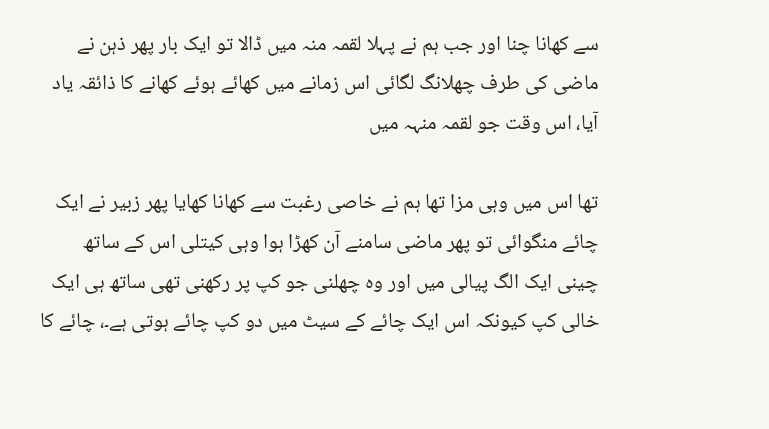سے کھانا چنا اور جب ہم نے پہلا لقمہ منہ میں ڈالا تو ایک بار پھر ذہن نے ماضی کی طرف چھلانگ لگائی اس زمانے میں کھائے ہوئے کھانے کا ذائقہ یاد آیا، اس وقت جو لقمہ منہہ میں

تھا اس میں وہی مزا تھا ہم نے خاصی رغبت سے کھانا کھایا پھر زبیر نے ایک چائے منگوائی تو پھر ماضی سامنے آن کھڑا ہوا وہی کیتلی اس کے ساتھ چینی ایک الگ پیالی میں اور وہ چھلنی جو کپ پر رکھنی تھی ساتھ ہی ایک خالی کپ کیونکہ اس ایک چائے کے سیٹ میں دو کپ چائے ہوتی ہے۔، چائے کا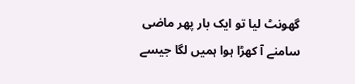گھونٹ لیا تو ایک بار پھر ماضی سامنے آ کھڑا ہوا ہمیں لگا جیسے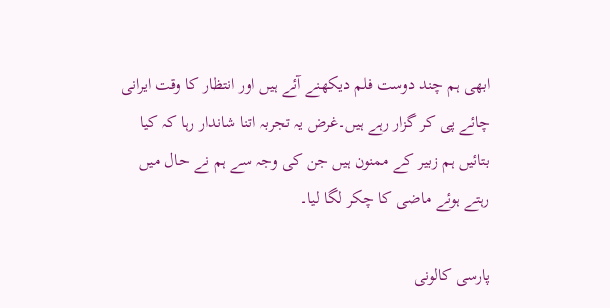ابھی ہم چند دوست فلم دیکھنے آئے ہیں اور انتظار کا وقت ایرانی چائے پی کر گزار رہے ہیں۔غرض یہ تجربہ اتنا شاندار رہا کہ کیا بتائیں ہم زبیر کے ممنون ہیں جن کی وجہ سے ہم نے حال میں رہتے ہوئے ماضی کا چکر لگا لیا۔

پارسی کالونی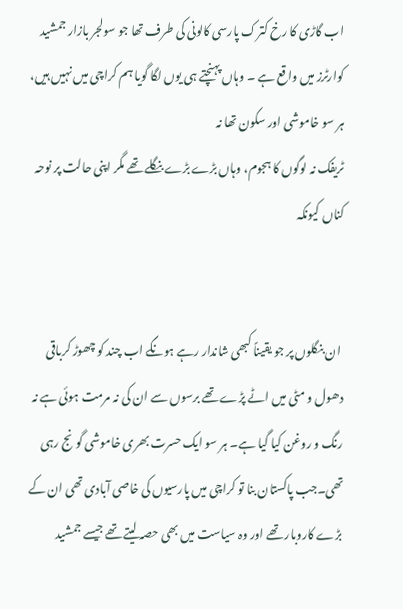اب گاڑی کا رخ کترک پارسی کالونی کی طرف تھا جو سولجر بازار جمشید کوارٹرز میں واقع ہے ۔ وہاں پہنچتے ہی یوں لگا گویا ہم کراچی میں نہیں ہیں، ہر سو خاموشی اور سکون تھا نہ
ٹریفک نہ لوگوں کا ہجوم، وہاں بڑے بڑے بنگلے تھے مگر اپنی حالت پر نوحہ کناں کیونکہ


 ان بنگلوں پر جو یقیناً کبھی شاندار رہے ہونگے اب چند کو چھوڑ کرباقی دھول و مٹی میں اٹے پڑے تھے برسوں سے ان کی نہ مرمت ہوئی ہے نہ رنگ و روغن کیا گیا ہے۔ ہر سو ایک حسرت بھری خاموشی گونج رہی تھی۔جب پاکستان بنا تو کراچی میں پارسیوں کی خاصی آبادی تھی ان کے بڑے کاروبار تھے اور وہ سیاست میں بھی حصہ لیتے تھے جیسے جمشید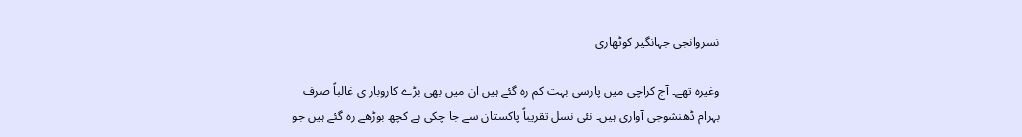نسروانجی جہانگیر کوٹھاری

وغیرہ تھے۔ آج کراچی میں پارسی بہت کم رہ گئے ہیں ان میں بھی بڑے کاروبار ی غالباً صرف بہرام ڈھنشوجی آواری ہیں۔ نئی نسل تقریباً پاکستان سے جا چکی ہے کچھ بوڑھے رہ گئے ہیں جو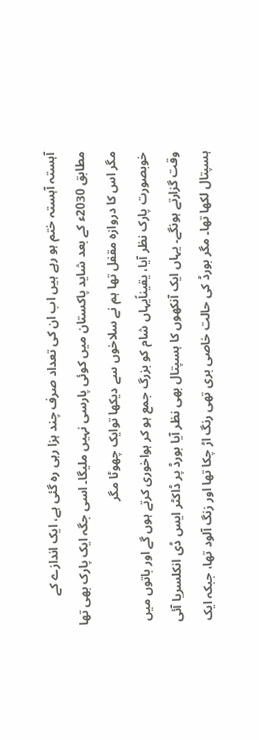آہستہ آہستہ ختم ہو رہے ہیں اب ان کی تعداد صرف چند ہزا رہی رہ گئی ہے، ایک اندازے کے مطابق 2030ء کے بعد شاید پاکستان میں کوئی پارسی نہیں ملیگا۔ اسی جگہ ایک پارک بھی تھا مگر اس کا دروازہ مقفل تھا ہم نے سلاخوں سے دیکھا توایک چھوٹا مگر
خوبصورت پارک نظر آیا، یقیناًیہاں شام کو بزرگ جمع ہو کر ہواخوری کرتے ہوں گے اور باتوں میں وقت گزارتے ہونگے۔ یہاں ایک آنکھوں کا ہسپتال بھی نظر آیا بورڈ پر ڈاکٹر ایس ڈی انکلسریا آئی ہسپتال لکھا تھا۔ مگر بورڈ کی حالت خاصی بری تھی رنگ اڑ چکا تھا اور زنگ آلود تھا، جبکہ ایک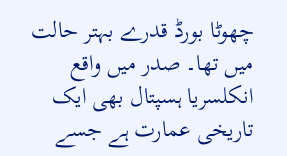چھوٹا بورڈ قدرے بہتر حالت میں تھا۔ صدر میں واقع انکلسریا ہسپتال بھی ایک تاریخی عمارت ہے جسے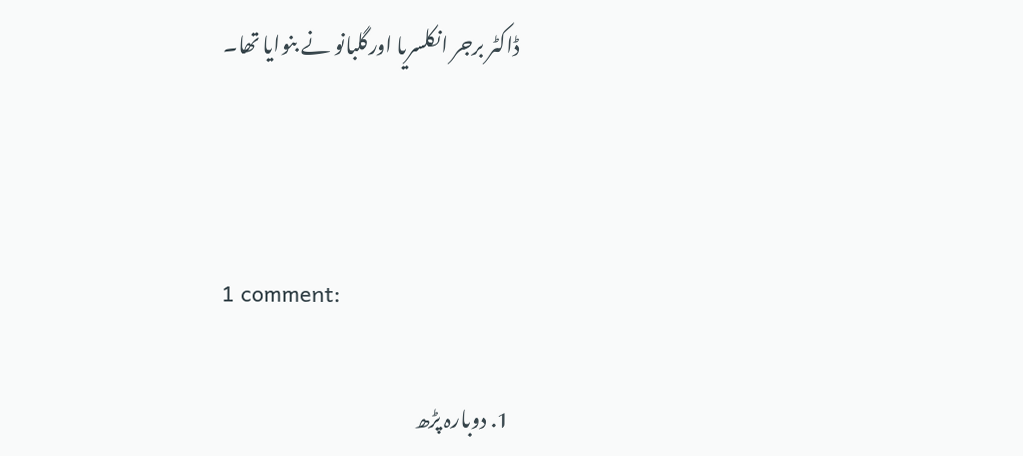ڈاکٹر برجر انکلسریا اورگلبانو نے بنوایا تھا۔



1 comment:

  1. دوبارہ پڑھ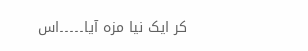کر ایک نیا مزہ آیا۔۔۔۔۔اس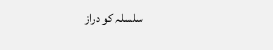سلسلہ کو دراز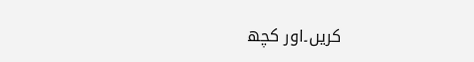کریں۔اور کچھ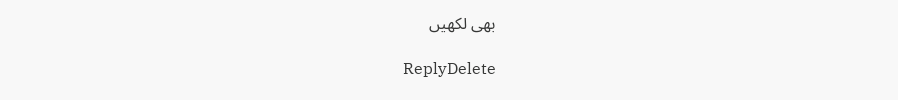بھی لکھیں

    ReplyDelete